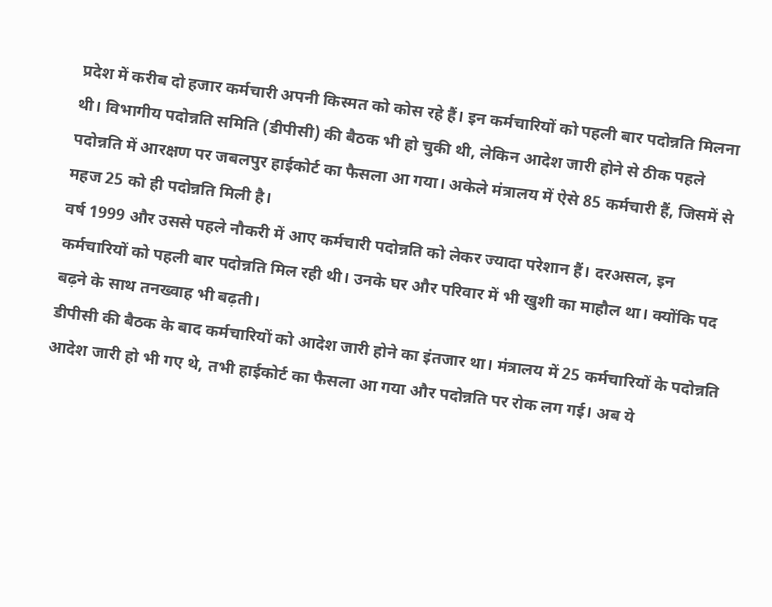प्रदेश में करीब दो हजार कर्मचारी अपनी किस्मत को कोस रहे हैं। इन कर्मचारियों को पहली बार पदोन्नति मिलना थी। विभागीय पदोन्नति समिति (डीपीसी) की बैठक भी हो चुकी थी, लेकिन आदेश जारी होने से ठीक पहले पदोन्नति में आरक्षण पर जबलपुर हाईकोर्ट का फैसला आ गया। अकेले मंत्रालय में ऐसे 85 कर्मचारी हैं, जिसमें से महज 25 को ही पदोन्नति मिली है।
वर्ष 1999 और उससे पहले नौकरी में आए कर्मचारी पदोन्नति को लेकर ज्यादा परेशान हैं। दरअसल, इन कर्मचारियों को पहली बार पदोन्नति मिल रही थी। उनके घर और परिवार में भी खुशी का माहौल था। क्योंकि पद बढ़ने के साथ तनख्वाह भी बढ़ती।
डीपीसी की बैठक के बाद कर्मचारियों को आदेश जारी होने का इंतजार था। मंत्रालय में 25 कर्मचारियों के पदोन्नति आदेश जारी हो भी गए थे, तभी हाईकोर्ट का फैसला आ गया और पदोन्नति पर रोक लग गई। अब ये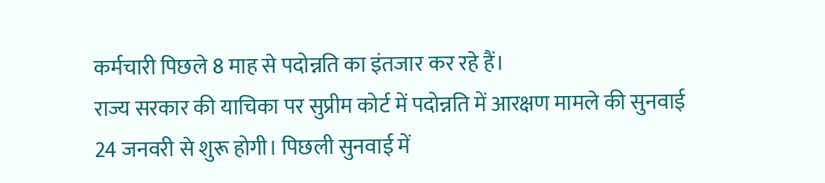कर्मचारी पिछले 8 माह से पदोन्नति का इंतजार कर रहे हैं।
राज्य सरकार की याचिका पर सुप्रीम कोर्ट में पदोन्नति में आरक्षण मामले की सुनवाई 24 जनवरी से शुरू होगी। पिछली सुनवाई में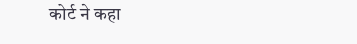कोर्ट ने कहा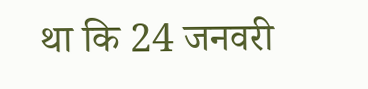था कि 24 जनवरी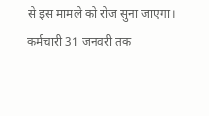से इस मामले को रोज सुना जाएगा। कर्मचारी 31 जनवरी तक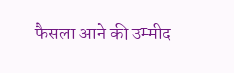फैसला आने की उम्मीद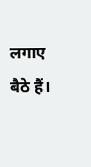लगाए बैठे हैं।